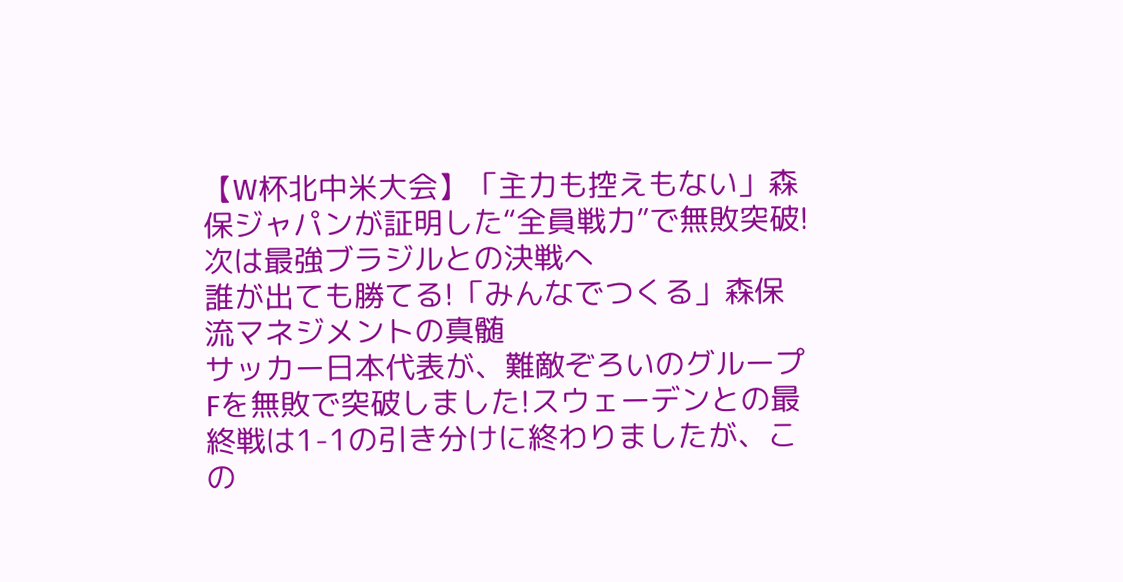【W杯北中米大会】「主力も控えもない」森保ジャパンが証明した“全員戦力”で無敗突破!次は最強ブラジルとの決戦へ
誰が出ても勝てる!「みんなでつくる」森保流マネジメントの真髄
サッカー日本代表が、難敵ぞろいのグループFを無敗で突破しました!スウェーデンとの最終戦は1-1の引き分けに終わりましたが、この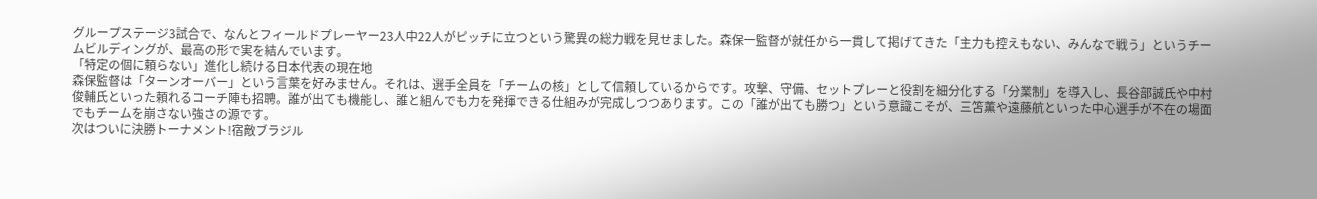グループステージ3試合で、なんとフィールドプレーヤー23人中22人がピッチに立つという驚異の総力戦を見せました。森保一監督が就任から一貫して掲げてきた「主力も控えもない、みんなで戦う」というチームビルディングが、最高の形で実を結んでいます。
「特定の個に頼らない」進化し続ける日本代表の現在地
森保監督は「ターンオーバー」という言葉を好みません。それは、選手全員を「チームの核」として信頼しているからです。攻撃、守備、セットプレーと役割を細分化する「分業制」を導入し、長谷部誠氏や中村俊輔氏といった頼れるコーチ陣も招聘。誰が出ても機能し、誰と組んでも力を発揮できる仕組みが完成しつつあります。この「誰が出ても勝つ」という意識こそが、三笘薫や遠藤航といった中心選手が不在の場面でもチームを崩さない強さの源です。
次はついに決勝トーナメント!宿敵ブラジル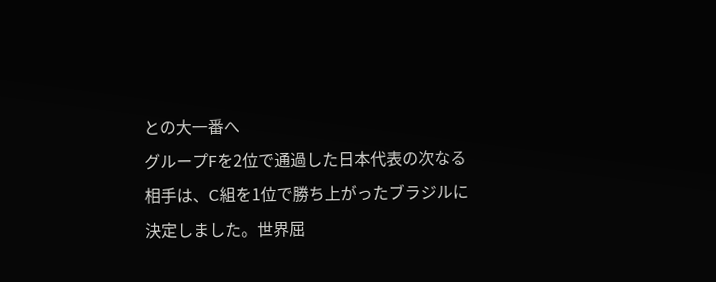との大一番へ
グループFを2位で通過した日本代表の次なる相手は、C組を1位で勝ち上がったブラジルに決定しました。世界屈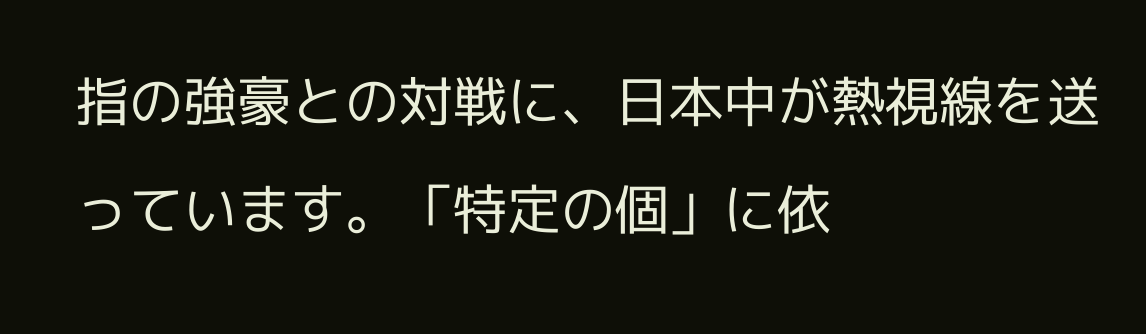指の強豪との対戦に、日本中が熱視線を送っています。「特定の個」に依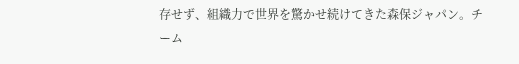存せず、組織力で世界を驚かせ続けてきた森保ジャパン。チーム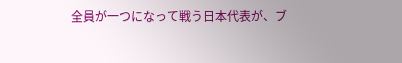全員が一つになって戦う日本代表が、ブ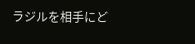ラジルを相手にど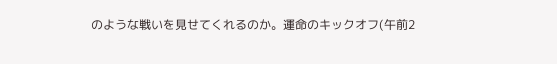のような戦いを見せてくれるのか。運命のキックオフ(午前2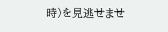時)を見逃せませ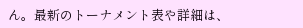ん。最新のトーナメント表や詳細は、